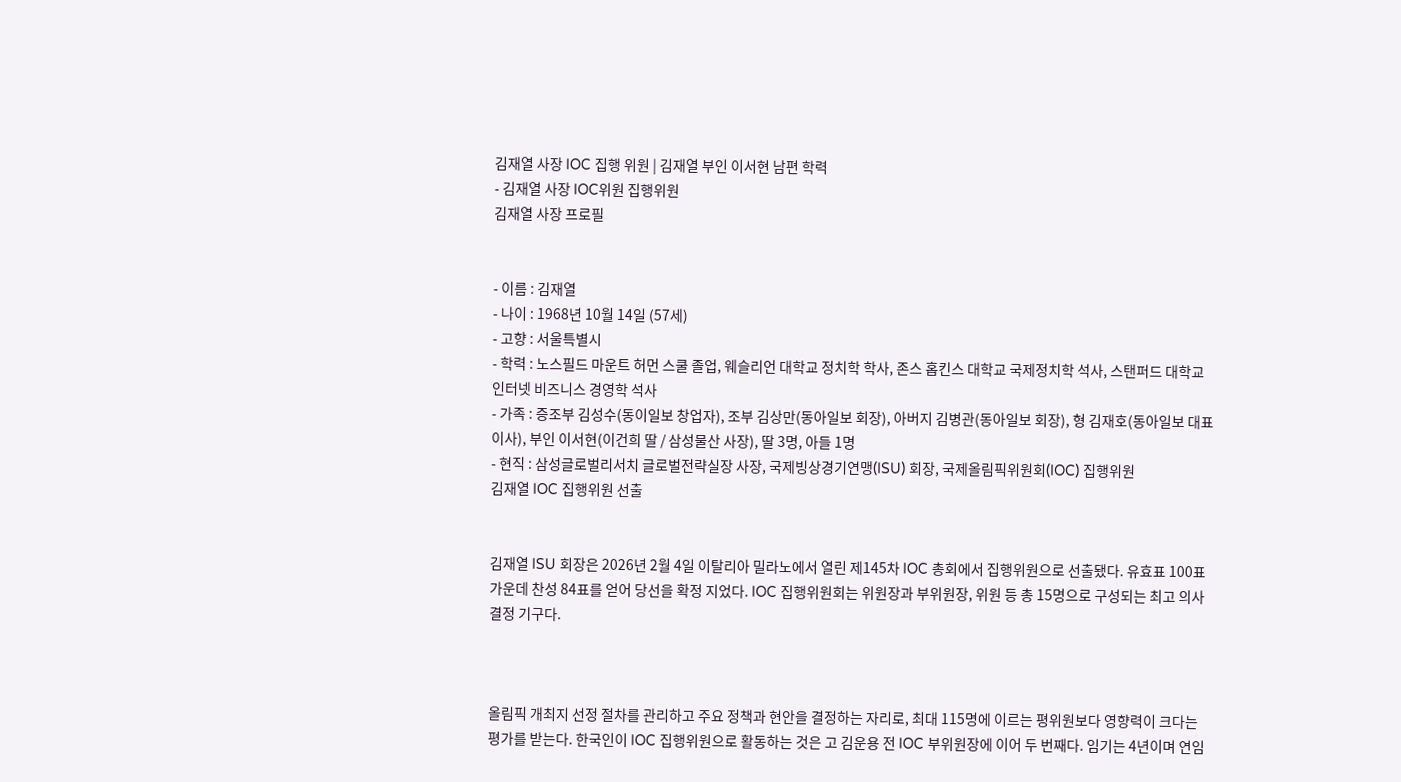김재열 사장 IOC 집행 위원 | 김재열 부인 이서현 남편 학력
- 김재열 사장 IOC위원 집행위원
김재열 사장 프로필


- 이름 : 김재열
- 나이 : 1968년 10월 14일 (57세)
- 고향 : 서울특별시
- 학력 : 노스필드 마운트 허먼 스쿨 졸업, 웨슬리언 대학교 정치학 학사, 존스 홉킨스 대학교 국제정치학 석사, 스탠퍼드 대학교 인터넷 비즈니스 경영학 석사
- 가족 : 증조부 김성수(동이일보 창업자), 조부 김상만(동아일보 회장), 아버지 김병관(동아일보 회장), 형 김재호(동아일보 대표이사), 부인 이서현(이건희 딸 / 삼성물산 사장), 딸 3명, 아들 1명
- 현직 : 삼성글로벌리서치 글로벌전략실장 사장, 국제빙상경기연맹(ISU) 회장, 국제올림픽위원회(IOC) 집행위원
김재열 IOC 집행위원 선출


김재열 ISU 회장은 2026년 2월 4일 이탈리아 밀라노에서 열린 제145차 IOC 총회에서 집행위원으로 선출됐다. 유효표 100표 가운데 찬성 84표를 얻어 당선을 확정 지었다. IOC 집행위원회는 위원장과 부위원장, 위원 등 총 15명으로 구성되는 최고 의사 결정 기구다.



올림픽 개최지 선정 절차를 관리하고 주요 정책과 현안을 결정하는 자리로, 최대 115명에 이르는 평위원보다 영향력이 크다는 평가를 받는다. 한국인이 IOC 집행위원으로 활동하는 것은 고 김운용 전 IOC 부위원장에 이어 두 번째다. 임기는 4년이며 연임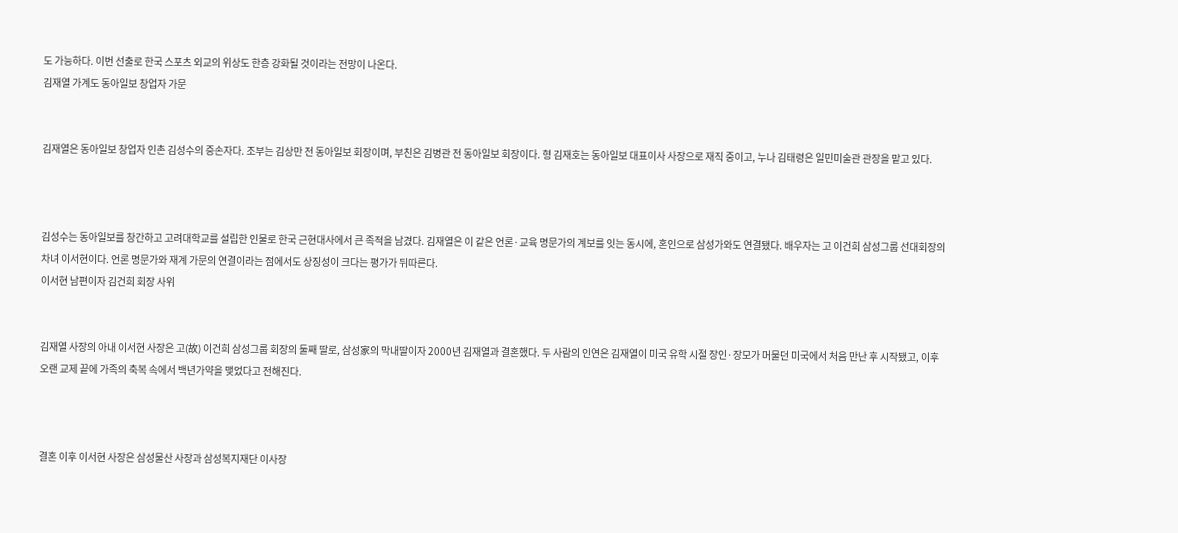도 가능하다. 이번 선출로 한국 스포츠 외교의 위상도 한층 강화될 것이라는 전망이 나온다.
김재열 가계도 동아일보 창업자 가문


김재열은 동아일보 창업자 인촌 김성수의 증손자다. 조부는 김상만 전 동아일보 회장이며, 부친은 김병관 전 동아일보 회장이다. 형 김재호는 동아일보 대표이사 사장으로 재직 중이고, 누나 김태령은 일민미술관 관장을 맡고 있다.



김성수는 동아일보를 창간하고 고려대학교를 설립한 인물로 한국 근현대사에서 큰 족적을 남겼다. 김재열은 이 같은 언론·교육 명문가의 계보를 잇는 동시에, 혼인으로 삼성가와도 연결됐다. 배우자는 고 이건희 삼성그룹 선대회장의 차녀 이서현이다. 언론 명문가와 재계 가문의 연결이라는 점에서도 상징성이 크다는 평가가 뒤따른다.
이서현 남편이자 김건희 회장 사위


김재열 사장의 아내 이서현 사장은 고(故) 이건희 삼성그룹 회장의 둘째 딸로, 삼성家의 막내딸이자 2000년 김재열과 결혼했다. 두 사람의 인연은 김재열이 미국 유학 시절 장인·장모가 머물던 미국에서 처음 만난 후 시작됐고, 이후 오랜 교제 끝에 가족의 축복 속에서 백년가약을 맺었다고 전해진다.



결혼 이후 이서현 사장은 삼성물산 사장과 삼성복지재단 이사장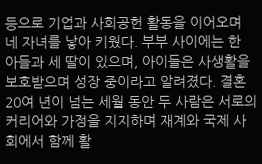등으로 기업과 사회공헌 활동을 이어오며 네 자녀를 낳아 키웠다. 부부 사이에는 한 아들과 세 딸이 있으며, 아이들은 사생활을 보호받으며 성장 중이라고 알려졌다. 결혼 20여 년이 넘는 세월 동안 두 사람은 서로의 커리어와 가정을 지지하며 재계와 국제 사회에서 함께 활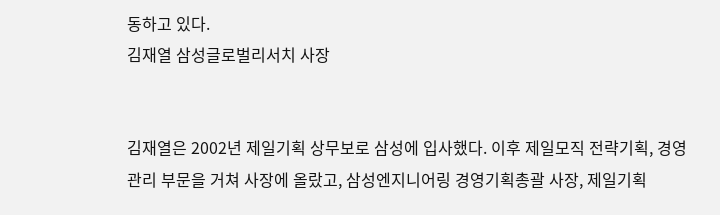동하고 있다.
김재열 삼성글로벌리서치 사장


김재열은 2002년 제일기획 상무보로 삼성에 입사했다. 이후 제일모직 전략기획, 경영관리 부문을 거쳐 사장에 올랐고, 삼성엔지니어링 경영기획총괄 사장, 제일기획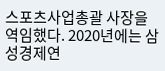스포츠사업총괄 사장을 역임했다. 2020년에는 삼성경제연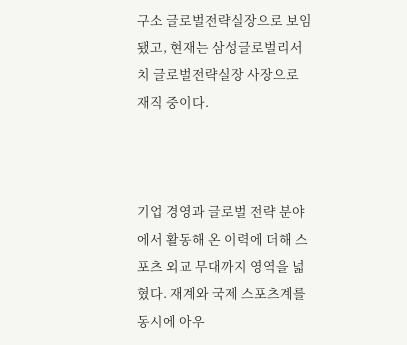구소 글로벌전략실장으로 보임됐고, 현재는 삼성글로벌리서치 글로벌전략실장 사장으로 재직 중이다.



기업 경영과 글로벌 전략 분야에서 활동해 온 이력에 더해 스포츠 외교 무대까지 영역을 넓혔다. 재계와 국제 스포츠계를 동시에 아우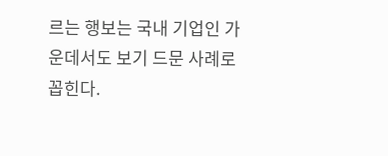르는 행보는 국내 기업인 가운데서도 보기 드문 사례로 꼽힌다.